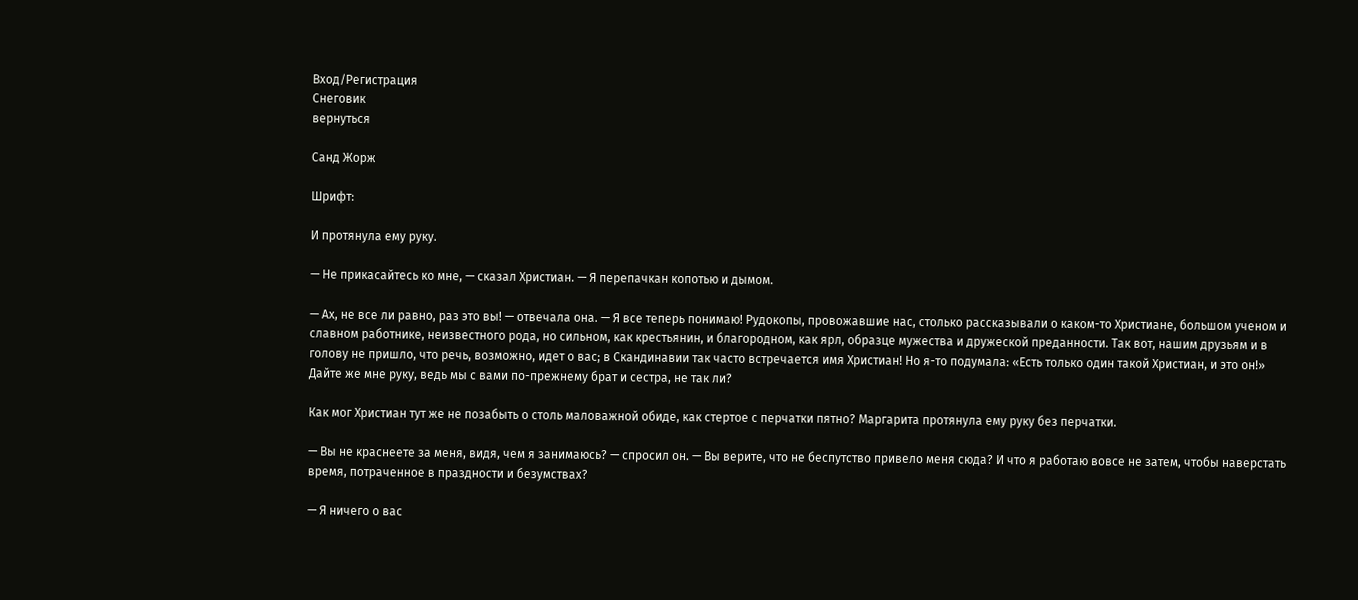Вход/Регистрация
Снеговик
вернуться

Санд Жорж

Шрифт:

И протянула ему руку.

— Не прикасайтесь ко мне, — сказал Христиан. — Я перепачкан копотью и дымом.

— Ах, не все ли равно, раз это вы! — отвечала она. — Я все теперь понимаю! Рудокопы, провожавшие нас, столько рассказывали о каком-то Христиане, большом ученом и славном работнике, неизвестного рода, но сильном, как крестьянин, и благородном, как ярл, образце мужества и дружеской преданности. Так вот, нашим друзьям и в голову не пришло, что речь, возможно, идет о вас; в Скандинавии так часто встречается имя Христиан! Но я-то подумала: «Есть только один такой Христиан, и это он!» Дайте же мне руку, ведь мы с вами по-прежнему брат и сестра, не так ли?

Как мог Христиан тут же не позабыть о столь маловажной обиде, как стертое с перчатки пятно? Маргарита протянула ему руку без перчатки.

— Вы не краснеете за меня, видя, чем я занимаюсь? — спросил он. — Вы верите, что не беспутство привело меня сюда? И что я работаю вовсе не затем, чтобы наверстать время, потраченное в праздности и безумствах?

— Я ничего о вас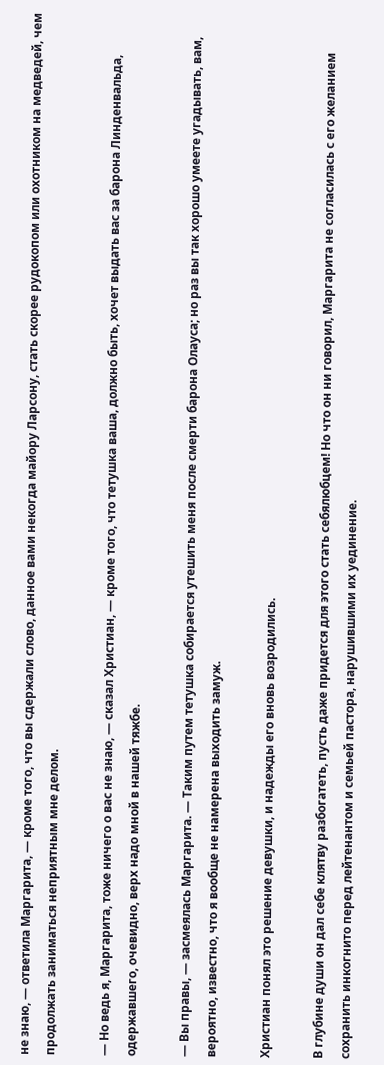не знаю, — ответила Маргарита, — кроме того, что вы сдержали слово, данное вами некогда майору Ларсону, стать скорее рудокопом или охотником на медведей, чем продолжать заниматься неприятным мне делом.

— Но ведь я, Маргарита, тоже ничего о вас не знаю, — сказал Христиан, — кроме того, что тетушка ваша, должно быть, хочет выдать вас за барона Линденвальда, одержавшего, очевидно, верх надо мной в нашей тяжбе.

— Вы правы, — засмеялась Маргарита. — Таким путем тетушка собирается утешить меня после смерти барона Олауса; но раз вы так хорошо умеете угадывать, вам, вероятно, известно, что я вообще не намерена выходить замуж.

Христиан понял это решение девушки, и надежды его вновь возродились.

В глубине души он дал себе клятву разбогатеть, пусть даже придется для этого стать себялюбцем! Но что он ни говорил, Маргарита не согласилась с его желанием сохранить инкогнито перед лейтенантом и семьей пастора, нарушившими их уединение.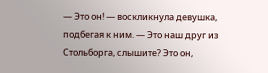— Это он! — воскликнула девушка, подбегая к ним. — Это наш друг из Стольборга, слышите? Это он,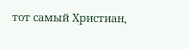тот самый Христиан,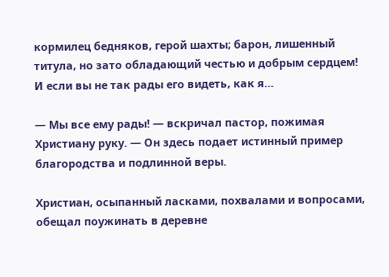кормилец бедняков, герой шахты; барон, лишенный титула, но зато обладающий честью и добрым сердцем! И если вы не так рады его видеть, как я…

— Мы все ему рады! — вскричал пастор, пожимая Христиану руку. — Он здесь подает истинный пример благородства и подлинной веры.

Христиан, осыпанный ласками, похвалами и вопросами, обещал поужинать в деревне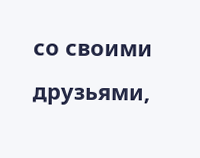со своими друзьями,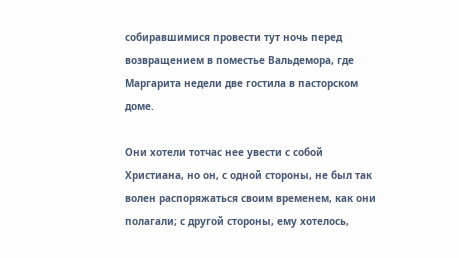собиравшимися провести тут ночь перед возвращением в поместье Вальдемора, где Маргарита недели две гостила в пасторском доме.

Они хотели тотчас нее увести с собой Христиана, но он, с одной стороны, не был так волен распоряжаться своим временем, как они полагали; с другой стороны, ему хотелось,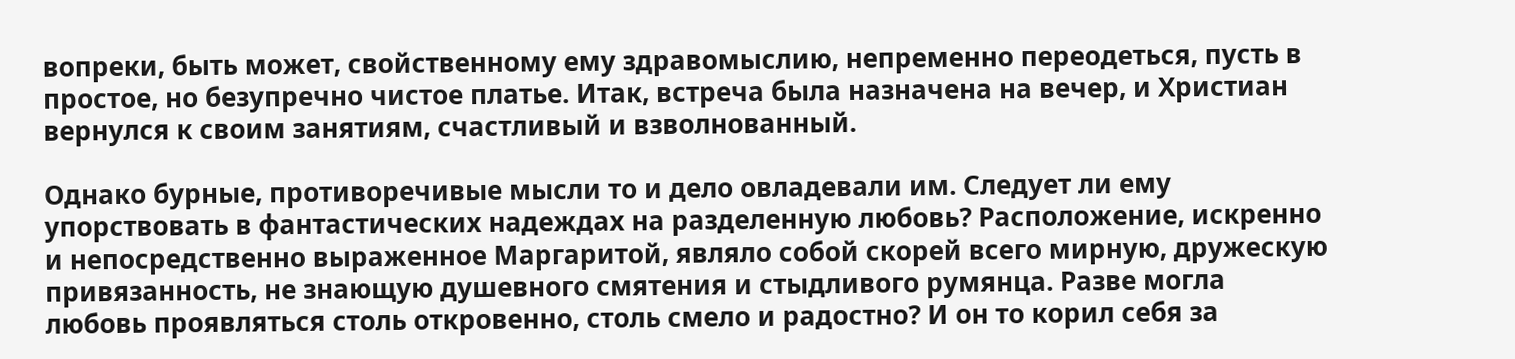вопреки, быть может, свойственному ему здравомыслию, непременно переодеться, пусть в простое, но безупречно чистое платье. Итак, встреча была назначена на вечер, и Христиан вернулся к своим занятиям, счастливый и взволнованный.

Однако бурные, противоречивые мысли то и дело овладевали им. Следует ли ему упорствовать в фантастических надеждах на разделенную любовь? Расположение, искренно и непосредственно выраженное Маргаритой, являло собой скорей всего мирную, дружескую привязанность, не знающую душевного смятения и стыдливого румянца. Разве могла любовь проявляться столь откровенно, столь смело и радостно? И он то корил себя за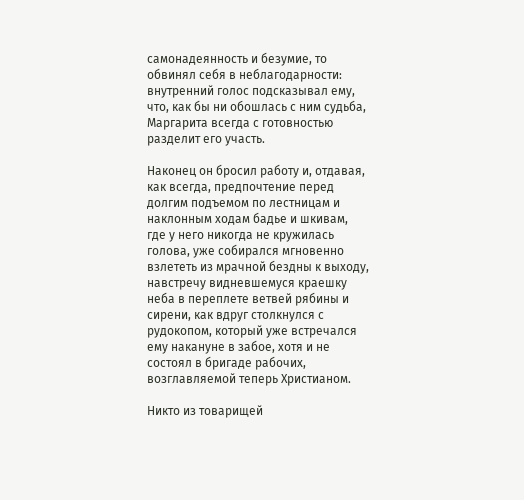самонадеянность и безумие, то обвинял себя в неблагодарности: внутренний голос подсказывал ему, что, как бы ни обошлась с ним судьба, Маргарита всегда с готовностью разделит его участь.

Наконец он бросил работу и, отдавая, как всегда, предпочтение перед долгим подъемом по лестницам и наклонным ходам бадье и шкивам, где у него никогда не кружилась голова, уже собирался мгновенно взлететь из мрачной бездны к выходу, навстречу видневшемуся краешку неба в переплете ветвей рябины и сирени, как вдруг столкнулся с рудокопом, который уже встречался ему накануне в забое, хотя и не состоял в бригаде рабочих, возглавляемой теперь Христианом.

Никто из товарищей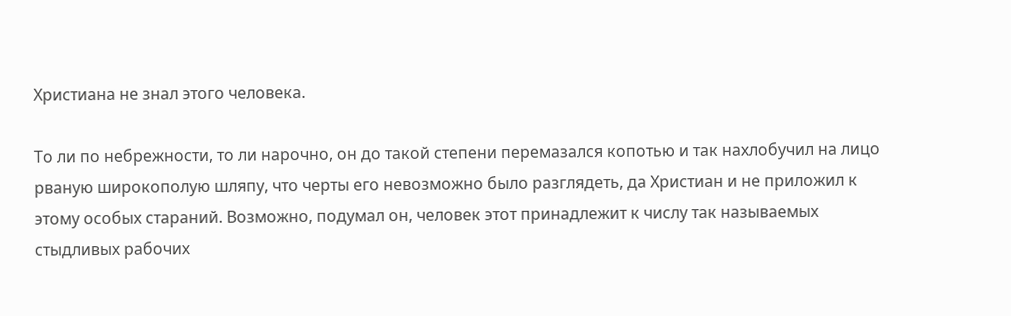Христиана не знал этого человека.

То ли по небрежности, то ли нарочно, он до такой степени перемазался копотью и так нахлобучил на лицо рваную широкополую шляпу, что черты его невозможно было разглядеть, да Христиан и не приложил к этому особых стараний. Возможно, подумал он, человек этот принадлежит к числу так называемых стыдливых рабочих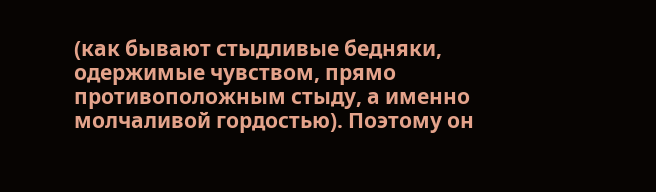(как бывают стыдливые бедняки, одержимые чувством, прямо противоположным стыду, а именно молчаливой гордостью). Поэтому он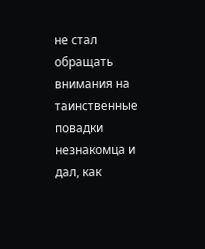не стал обращать внимания на таинственные повадки незнакомца и дал, как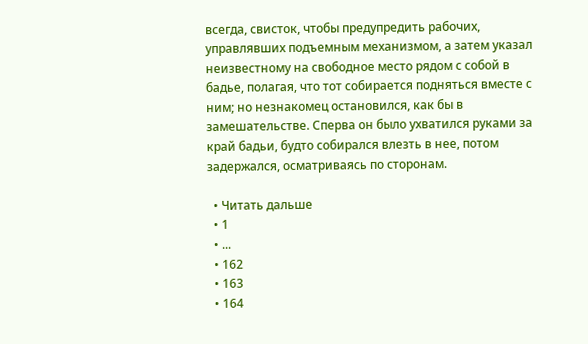всегда, свисток, чтобы предупредить рабочих, управлявших подъемным механизмом, а затем указал неизвестному на свободное место рядом с собой в бадье, полагая, что тот собирается подняться вместе с ним; но незнакомец остановился, как бы в замешательстве. Сперва он было ухватился руками за край бадьи, будто собирался влезть в нее, потом задержался, осматриваясь по сторонам.

  • Читать дальше
  • 1
  • ...
  • 162
  • 163
  • 164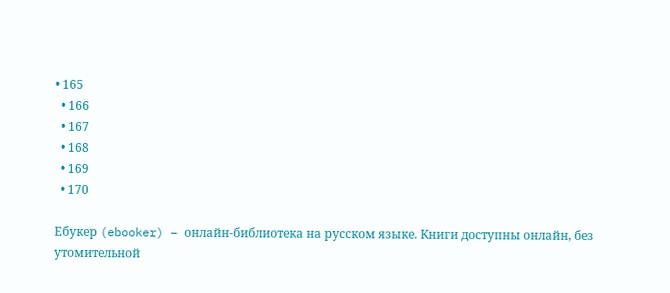• 165
  • 166
  • 167
  • 168
  • 169
  • 170

Ебукер (ebooker) – онлайн-библиотека на русском языке. Книги доступны онлайн, без утомительной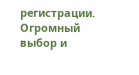регистрации. Огромный выбор и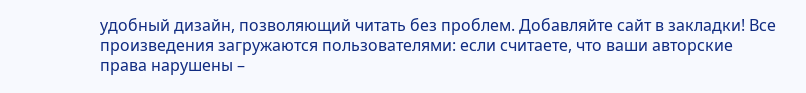удобный дизайн, позволяющий читать без проблем. Добавляйте сайт в закладки! Все произведения загружаются пользователями: если считаете, что ваши авторские права нарушены –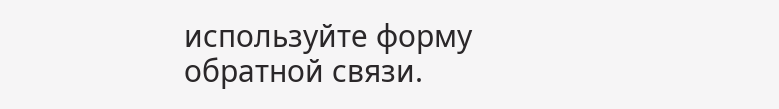используйте форму обратной связи.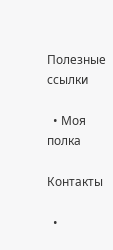Полезные ссылки

  • Моя полка

Контакты

  •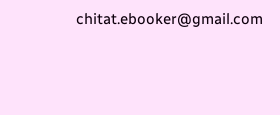chitat.ebooker@gmail.com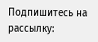Подпишитесь на рассылку: